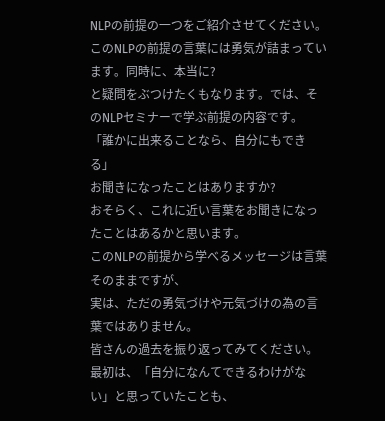NLPの前提の一つをご紹介させてください。
このNLPの前提の言葉には勇気が詰まっています。同時に、本当に?
と疑問をぶつけたくもなります。では、そのNLPセミナーで学ぶ前提の内容です。
「誰かに出来ることなら、自分にもできる」
お聞きになったことはありますか?
おそらく、これに近い言葉をお聞きになったことはあるかと思います。
このNLPの前提から学べるメッセージは言葉そのままですが、
実は、ただの勇気づけや元気づけの為の言葉ではありません。
皆さんの過去を振り返ってみてください。
最初は、「自分になんてできるわけがない」と思っていたことも、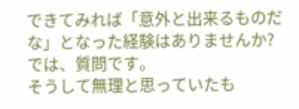できてみれば「意外と出来るものだな」となった経験はありませんか?
では、質問です。
そうして無理と思っていたも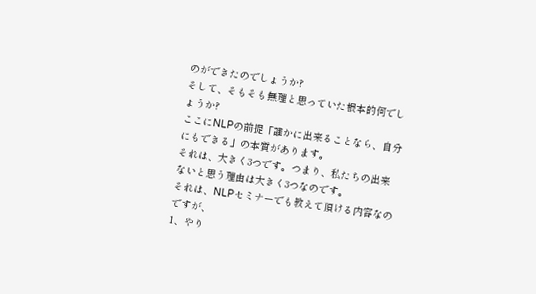のができたのでしょうか?
そして、そもそも無理と思っていた根本的何でしょうか?
ここにNLPの前提「誰かに出来ることなら、自分にもできる」の本質があります。
それは、大きく3つです。つまり、私たちの出来ないと思う理由は大きく3つなのです。
それは、NLPセミナーでも教えて頂ける内容なのですが、
1、やり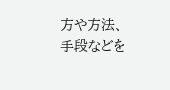方や方法、手段などを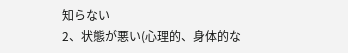知らない
2、状態が悪い(心理的、身体的な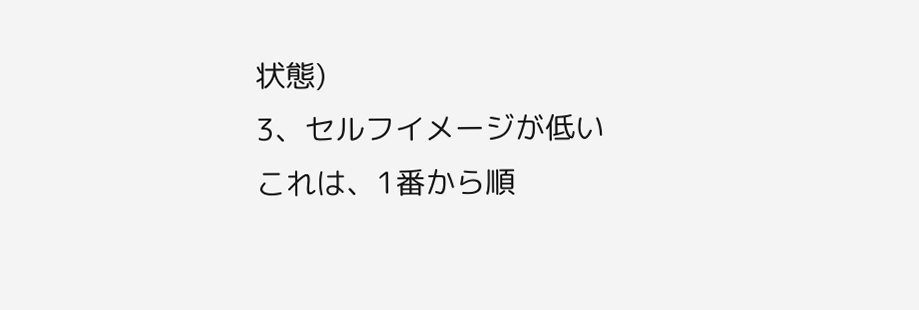状態)
3、セルフイメージが低い
これは、1番から順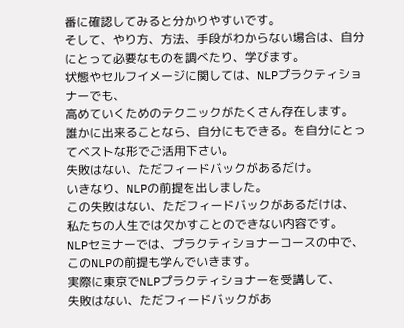番に確認してみると分かりやすいです。
そして、やり方、方法、手段がわからない場合は、自分にとって必要なものを調べたり、学びます。
状態やセルフイメージに関しては、NLPプラクティショナーでも、
高めていくためのテクニックがたくさん存在します。
誰かに出来ることなら、自分にもできる。を自分にとってベストな形でご活用下さい。
失敗はない、ただフィードバックがあるだけ。
いきなり、NLPの前提を出しました。
この失敗はない、ただフィードバックがあるだけは、
私たちの人生では欠かすことのできない内容です。
NLPセミナーでは、プラクティショナーコースの中で、
このNLPの前提も学んでいきます。
実際に東京でNLPプラクティショナーを受講して、
失敗はない、ただフィードバックがあ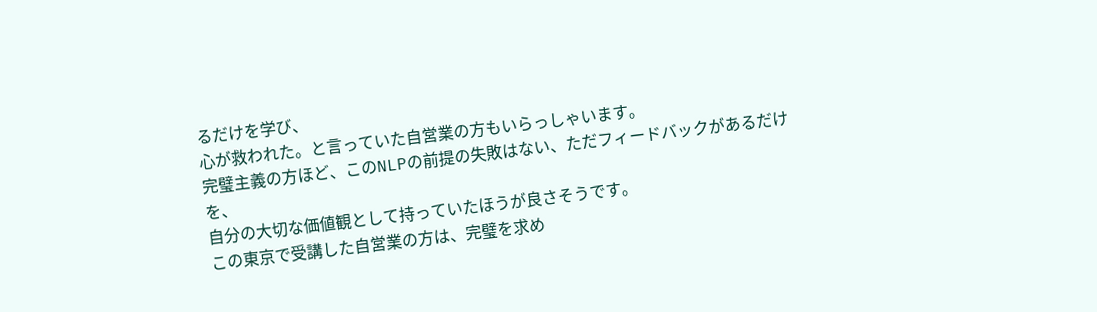るだけを学び、
心が救われた。と言っていた自営業の方もいらっしゃいます。
完璧主義の方ほど、このNLPの前提の失敗はない、ただフィードバックがあるだけを、
自分の大切な価値観として持っていたほうが良さそうです。
この東京で受講した自営業の方は、完璧を求め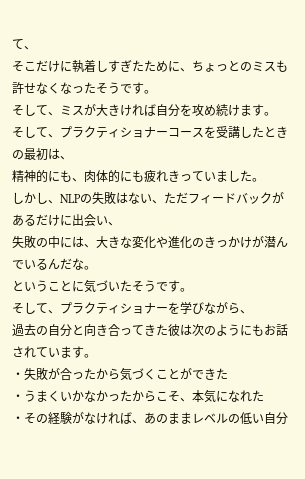て、
そこだけに執着しすぎたために、ちょっとのミスも許せなくなったそうです。
そして、ミスが大きければ自分を攻め続けます。
そして、プラクティショナーコースを受講したときの最初は、
精神的にも、肉体的にも疲れきっていました。
しかし、NLPの失敗はない、ただフィードバックがあるだけに出会い、
失敗の中には、大きな変化や進化のきっかけが潜んでいるんだな。
ということに気づいたそうです。
そして、プラクティショナーを学びながら、
過去の自分と向き合ってきた彼は次のようにもお話されています。
・失敗が合ったから気づくことができた
・うまくいかなかったからこそ、本気になれた
・その経験がなければ、あのままレベルの低い自分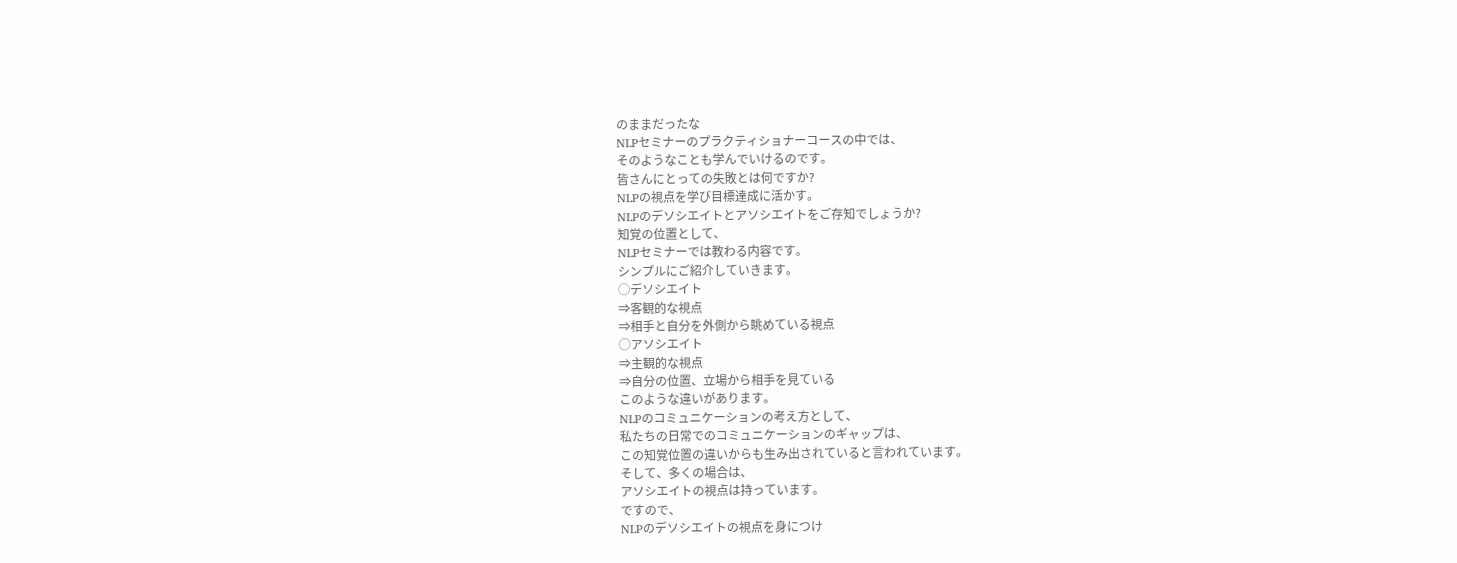のままだったな
NLPセミナーのプラクティショナーコースの中では、
そのようなことも学んでいけるのです。
皆さんにとっての失敗とは何ですか?
NLPの視点を学び目標達成に活かす。
NLPのデソシエイトとアソシエイトをご存知でしょうか?
知覚の位置として、
NLPセミナーでは教わる内容です。
シンプルにご紹介していきます。
◯デソシエイト
⇒客観的な視点
⇒相手と自分を外側から眺めている視点
◯アソシエイト
⇒主観的な視点
⇒自分の位置、立場から相手を見ている
このような違いがあります。
NLPのコミュニケーションの考え方として、
私たちの日常でのコミュニケーションのギャップは、
この知覚位置の違いからも生み出されていると言われています。
そして、多くの場合は、
アソシエイトの視点は持っています。
ですので、
NLPのデソシエイトの視点を身につけ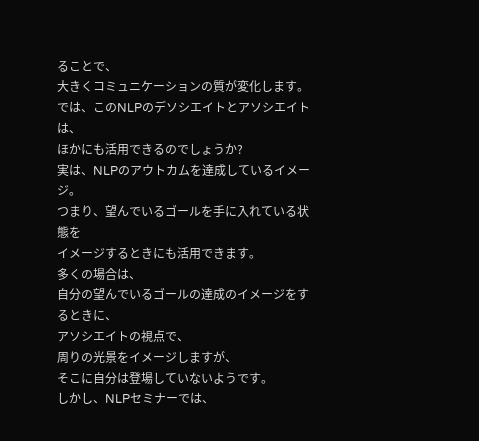ることで、
大きくコミュニケーションの質が変化します。
では、このNLPのデソシエイトとアソシエイトは、
ほかにも活用できるのでしょうか?
実は、NLPのアウトカムを達成しているイメージ。
つまり、望んでいるゴールを手に入れている状態を
イメージするときにも活用できます。
多くの場合は、
自分の望んでいるゴールの達成のイメージをするときに、
アソシエイトの視点で、
周りの光景をイメージしますが、
そこに自分は登場していないようです。
しかし、NLPセミナーでは、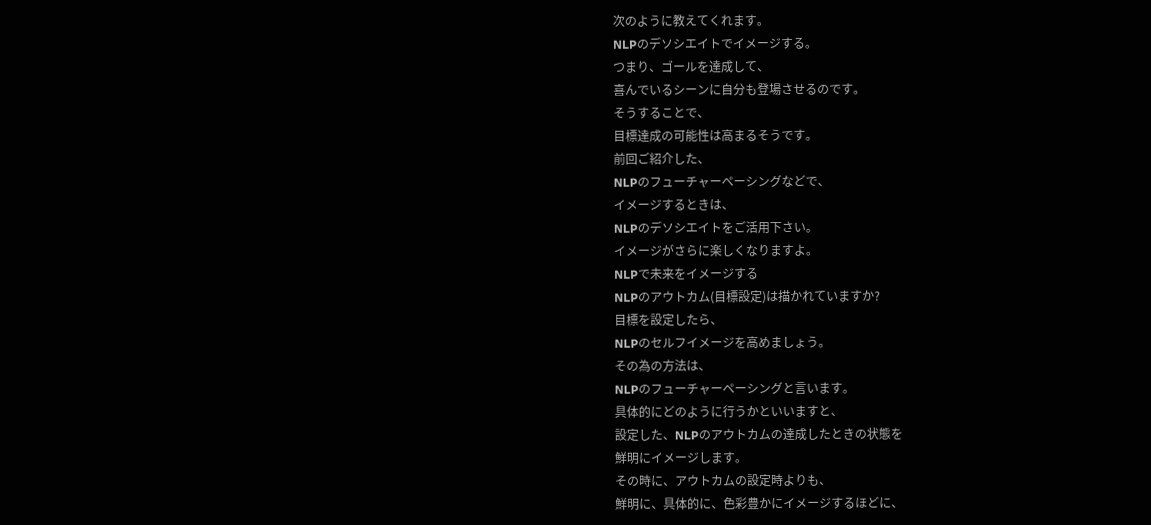次のように教えてくれます。
NLPのデソシエイトでイメージする。
つまり、ゴールを達成して、
喜んでいるシーンに自分も登場させるのです。
そうすることで、
目標達成の可能性は高まるそうです。
前回ご紹介した、
NLPのフューチャーペーシングなどで、
イメージするときは、
NLPのデソシエイトをご活用下さい。
イメージがさらに楽しくなりますよ。
NLPで未来をイメージする
NLPのアウトカム(目標設定)は描かれていますか?
目標を設定したら、
NLPのセルフイメージを高めましょう。
その為の方法は、
NLPのフューチャーペーシングと言います。
具体的にどのように行うかといいますと、
設定した、NLPのアウトカムの達成したときの状態を
鮮明にイメージします。
その時に、アウトカムの設定時よりも、
鮮明に、具体的に、色彩豊かにイメージするほどに、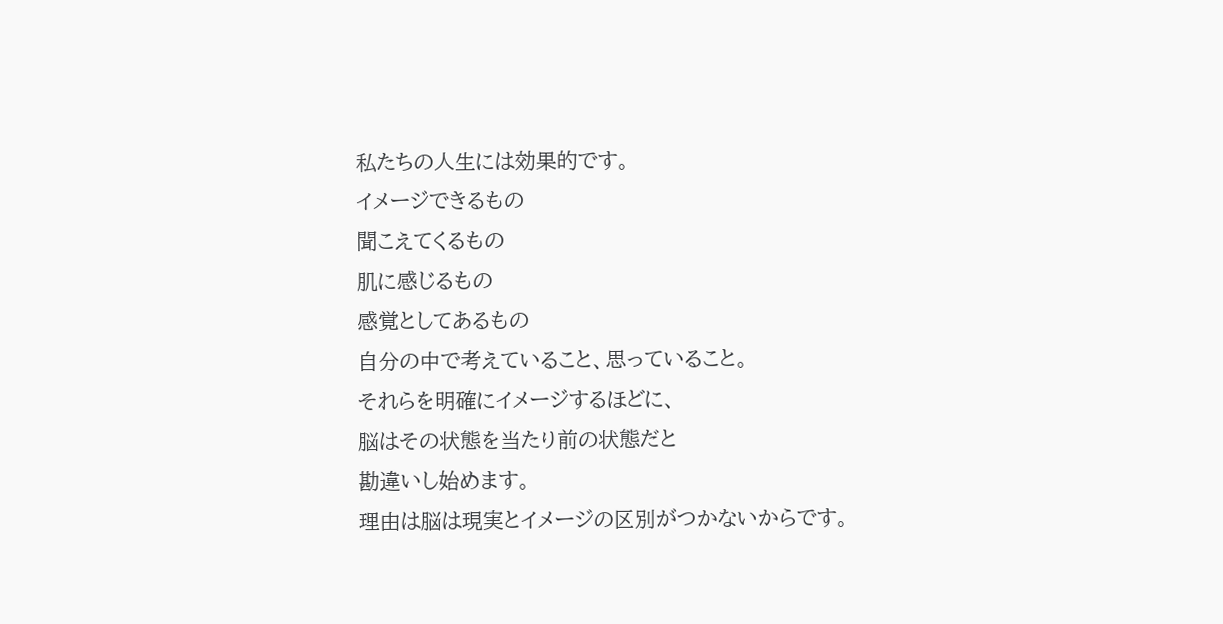私たちの人生には効果的です。
イメージできるもの
聞こえてくるもの
肌に感じるもの
感覚としてあるもの
自分の中で考えていること、思っていること。
それらを明確にイメージするほどに、
脳はその状態を当たり前の状態だと
勘違いし始めます。
理由は脳は現実とイメージの区別がつかないからです。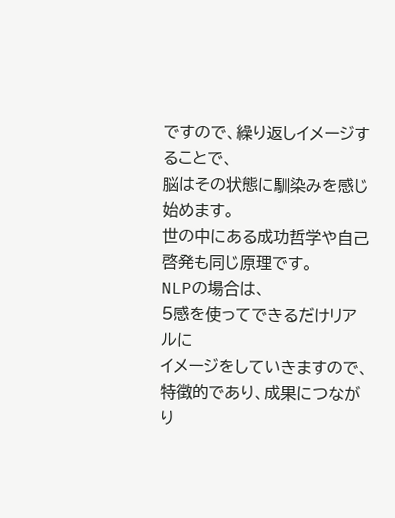ですので、繰り返しイメージすることで、
脳はその状態に馴染みを感じ始めます。
世の中にある成功哲学や自己啓発も同じ原理です。
NLPの場合は、
5感を使ってできるだけリアルに
イメージをしていきますので、
特徴的であり、成果につながり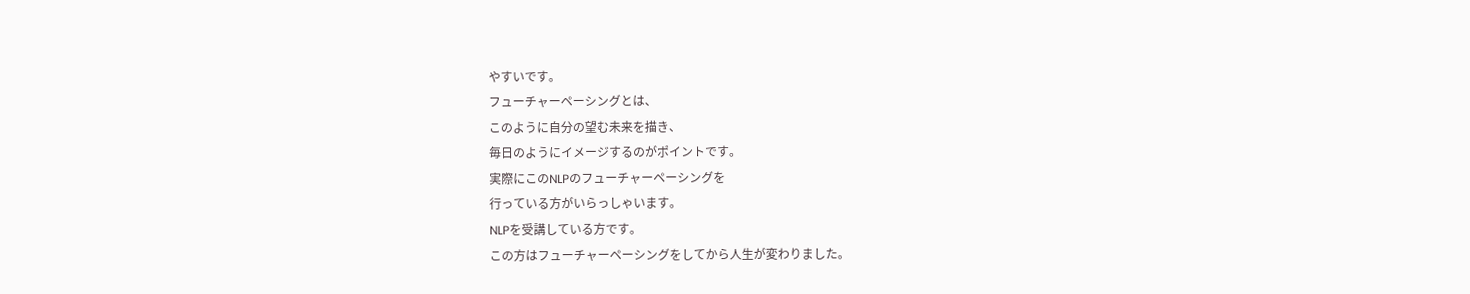やすいです。
フューチャーペーシングとは、
このように自分の望む未来を描き、
毎日のようにイメージするのがポイントです。
実際にこのNLPのフューチャーペーシングを
行っている方がいらっしゃいます。
NLPを受講している方です。
この方はフューチャーペーシングをしてから人生が変わりました。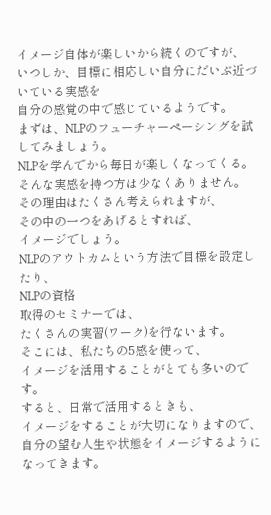イメージ自体が楽しいから続くのですが、
いつしか、目標に相応しい自分にだいぶ近づいている実感を
自分の感覚の中で感じているようです。
まずは、NLPのフューチャーペーシングを試してみましょう。
NLPを学んでから毎日が楽しくなってくる。
そんな実感を持つ方は少なくありません。
その理由はたくさん考えられますが、
その中の一つをあげるとすれば、
イメージでしょう。
NLPのアウトカムという方法で目標を設定したり、
NLPの資格
取得のセミナーでは、
たくさんの実習(ワーク)を行ないます。
そこには、私たちの5感を使って、
イメージを活用することがとても多いのです。
すると、日常で活用するときも、
イメージをすることが大切になりますので、
自分の望む人生や状態をイメージするようになってきます。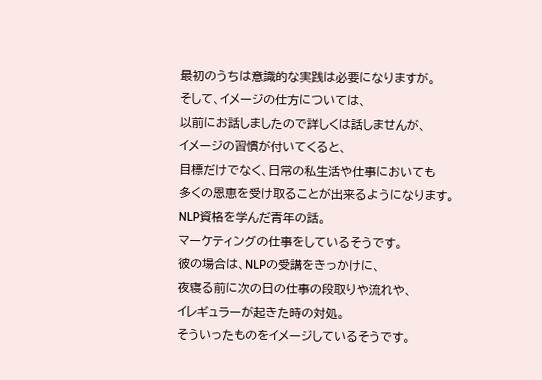最初のうちは意識的な実践は必要になりますが。
そして、イメージの仕方については、
以前にお話しましたので詳しくは話しませんが、
イメージの習慣が付いてくると、
目標だけでなく、日常の私生活や仕事においても
多くの恩恵を受け取ることが出来るようになります。
NLP資格を学んだ青年の話。
マーケティングの仕事をしているそうです。
彼の場合は、NLPの受講をきっかけに、
夜寝る前に次の日の仕事の段取りや流れや、
イレギュラーが起きた時の対処。
そういったものをイメージしているそうです。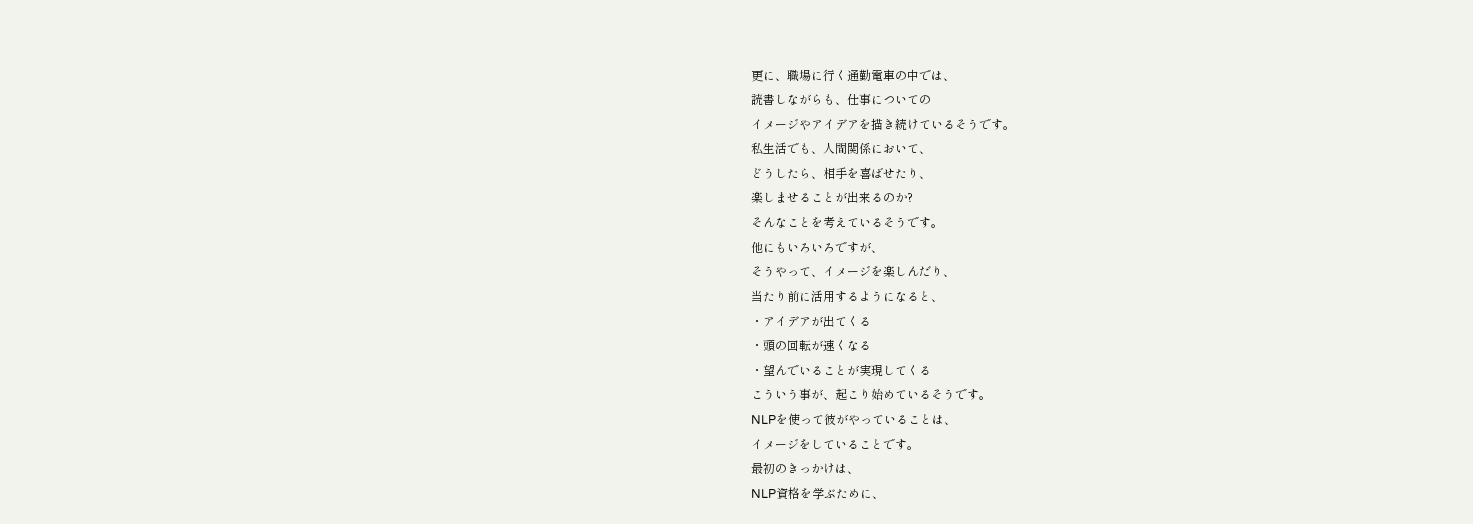更に、職場に行く通勤電車の中では、
読書しながらも、仕事についての
イメージやアイデアを描き続けているそうです。
私生活でも、人間関係において、
どうしたら、相手を喜ばせたり、
楽しませることが出来るのか?
そんなことを考えているそうです。
他にもいろいろですが、
そうやって、イメージを楽しんだり、
当たり前に活用するようになると、
・アイデアが出てくる
・頭の回転が速くなる
・望んでいることが実現してくる
こういう事が、起こり始めているそうです。
NLPを使って彼がやっていることは、
イメージをしていることです。
最初のきっかけは、
NLP資格を学ぶために、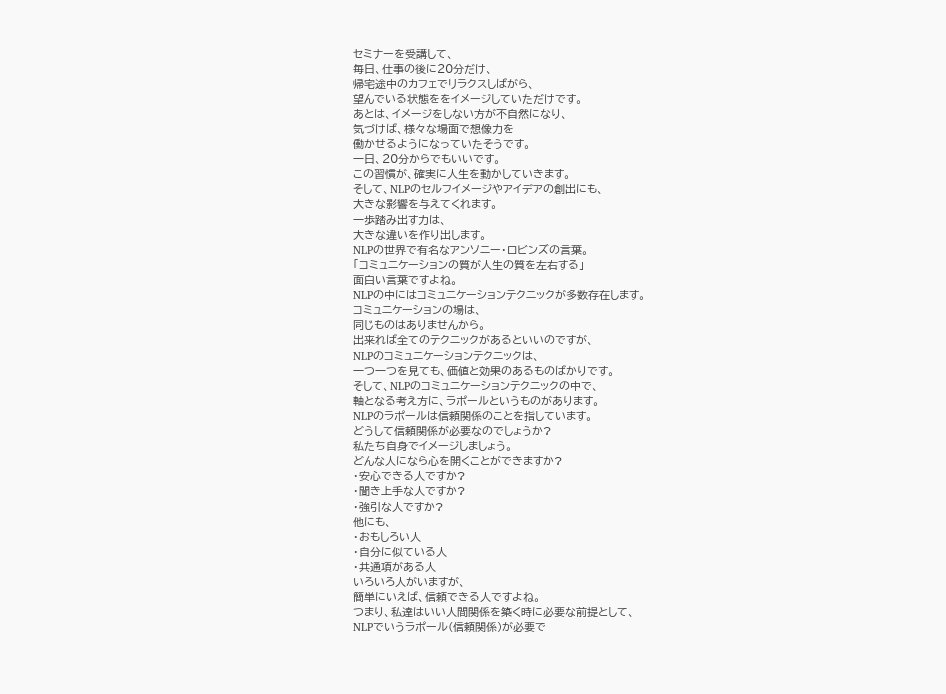セミナーを受講して、
毎日、仕事の後に20分だけ、
帰宅途中のカフェでリラクスしばがら、
望んでいる状態ををイメージしていただけです。
あとは、イメージをしない方が不自然になり、
気づけば、様々な場面で想像力を
働かせるようになっていたそうです。
一日、20分からでもいいです。
この習慣が、確実に人生を動かしていきます。
そして、NLPのセルフイメージやアイデアの創出にも、
大きな影響を与えてくれます。
一歩踏み出す力は、
大きな違いを作り出します。
NLPの世界で有名なアンソニー・ロビンズの言葉。
「コミュニケーションの質が人生の質を左右する」
面白い言葉ですよね。
NLPの中にはコミュニケーションテクニックが多数存在します。
コミュニケーションの場は、
同じものはありませんから。
出来れば全てのテクニックがあるといいのですが、
NLPのコミュニケーションテクニックは、
一つ一つを見ても、価値と効果のあるものばかりです。
そして、NLPのコミュニケーションテクニックの中で、
軸となる考え方に、ラポールというものがあります。
NLPのラポールは信頼関係のことを指しています。
どうして信頼関係が必要なのでしょうか?
私たち自身でイメージしましょう。
どんな人になら心を開くことができますか?
・安心できる人ですか?
・聞き上手な人ですか?
・強引な人ですか?
他にも、
・おもしろい人
・自分に似ている人
・共通項がある人
いろいろ人がいますが、
簡単にいえば、信頼できる人ですよね。
つまり、私達はいい人間関係を築く時に必要な前提として、
NLPでいうラポール(信頼関係)が必要で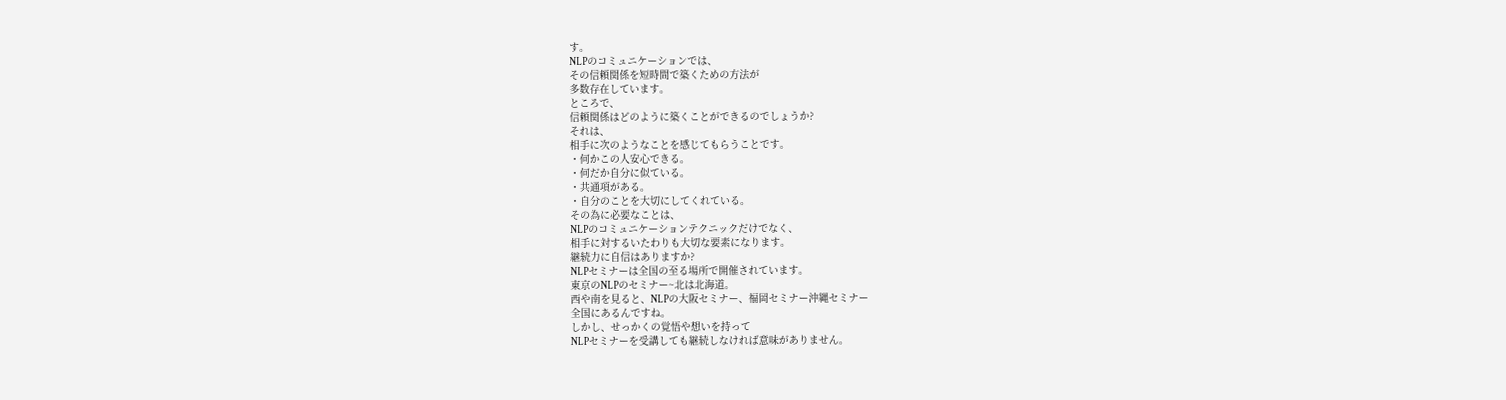す。
NLPのコミュニケーションでは、
その信頼関係を短時間で築くための方法が
多数存在しています。
ところで、
信頼関係はどのように築くことができるのでしょうか?
それは、
相手に次のようなことを感じてもらうことです。
・何かこの人安心できる。
・何だか自分に似ている。
・共通項がある。
・自分のことを大切にしてくれている。
その為に必要なことは、
NLPのコミュニケーションテクニックだけでなく、
相手に対するいたわりも大切な要素になります。
継続力に自信はありますか?
NLPセミナーは全国の至る場所で開催されています。
東京のNLPのセミナー~北は北海道。
西や南を見ると、NLPの大阪セミナー、福岡セミナー沖縄セミナー
全国にあるんですね。
しかし、せっかくの覚悟や想いを持って
NLPセミナーを受講しても継続しなければ意味がありません。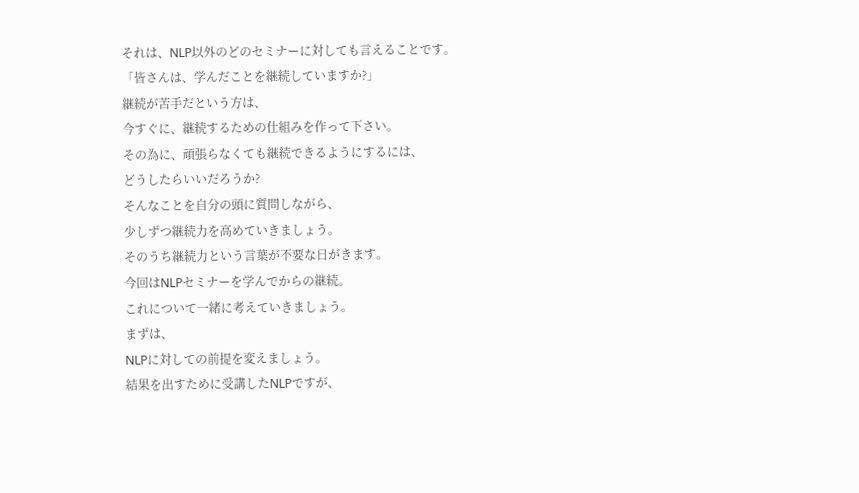それは、NLP以外のどのセミナーに対しても言えることです。
「皆さんは、学んだことを継続していますか?」
継続が苦手だという方は、
今すぐに、継続するための仕組みを作って下さい。
その為に、頑張らなくても継続できるようにするには、
どうしたらいいだろうか?
そんなことを自分の頭に質問しながら、
少しずつ継続力を高めていきましょう。
そのうち継続力という言葉が不要な日がきます。
今回はNLPセミナーを学んでからの継続。
これについて一緒に考えていきましょう。
まずは、
NLPに対しての前提を変えましょう。
結果を出すために受講したNLPですが、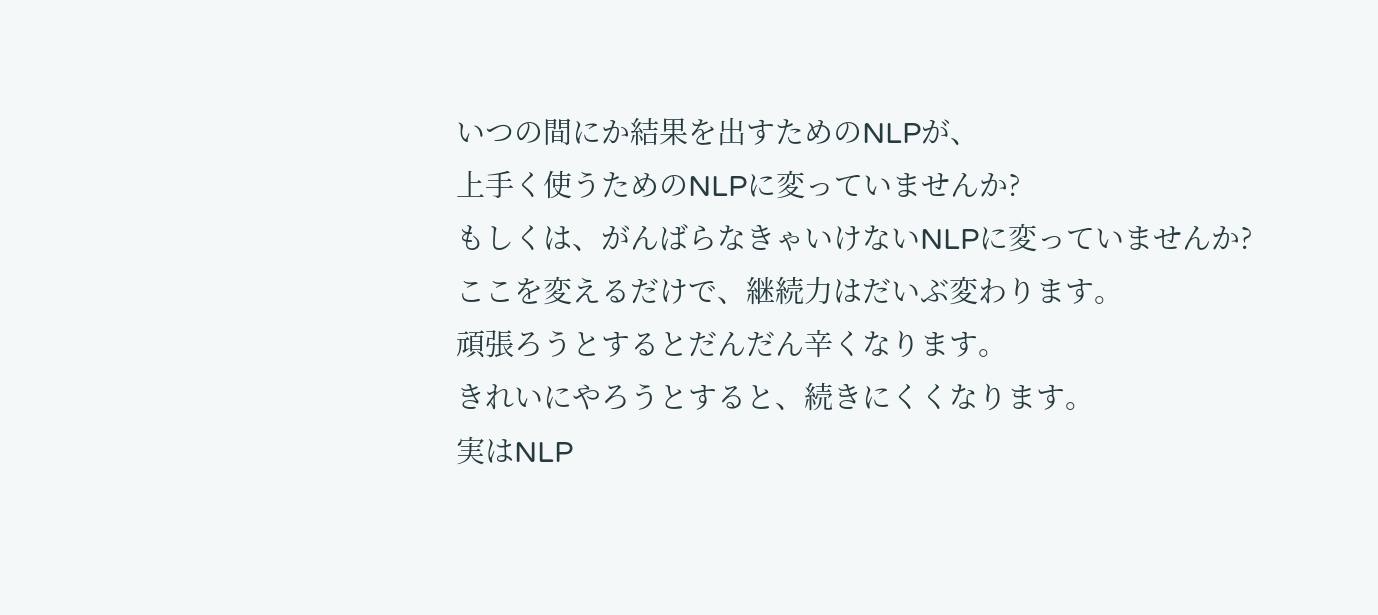いつの間にか結果を出すためのNLPが、
上手く使うためのNLPに変っていませんか?
もしくは、がんばらなきゃいけないNLPに変っていませんか?
ここを変えるだけで、継続力はだいぶ変わります。
頑張ろうとするとだんだん辛くなります。
きれいにやろうとすると、続きにくくなります。
実はNLP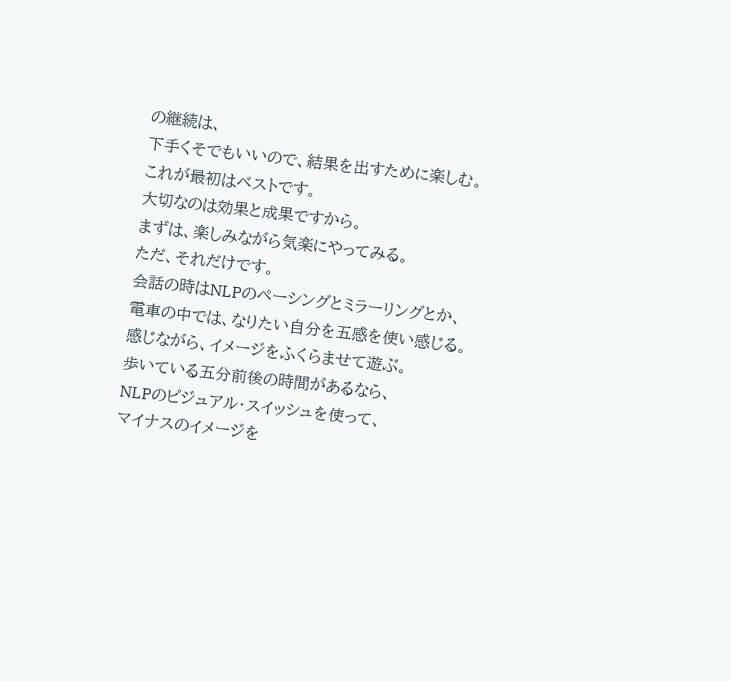の継続は、
下手くそでもいいので、結果を出すために楽しむ。
これが最初はベストです。
大切なのは効果と成果ですから。
まずは、楽しみながら気楽にやってみる。
ただ、それだけです。
会話の時はNLPのペーシングとミラーリングとか、
電車の中では、なりたい自分を五感を使い感じる。
感じながら、イメージをふくらませて遊ぶ。
歩いている五分前後の時間があるなら、
NLPのビジュアル・スイッシュを使って、
マイナスのイメージを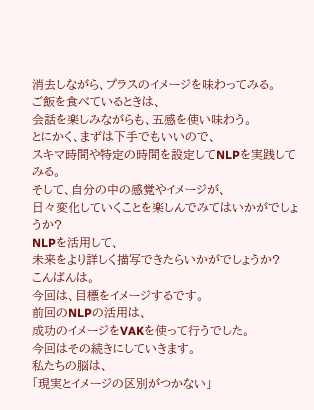消去しながら、プラスのイメージを味わってみる。
ご飯を食べているときは、
会話を楽しみながらも、五感を使い味わう。
とにかく、まずは下手でもいいので、
スキマ時間や特定の時間を設定してNLPを実践してみる。
そして、自分の中の感覚やイメージが、
日々変化していくことを楽しんでみてはいかがでしょうか?
NLPを活用して、
未来をより詳しく描写できたらいかがでしょうか?
こんばんは。
今回は、目標をイメージするです。
前回のNLPの活用は、
成功のイメージをVAKを使って行うでした。
今回はその続きにしていきます。
私たちの脳は、
「現実とイメージの区別がつかない」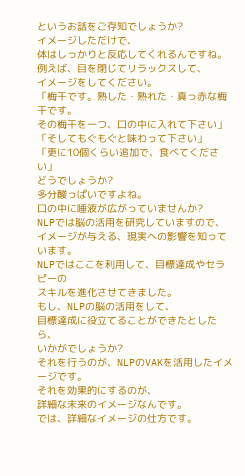というお話をご存知でしょうか?
イメージしただけで、
体はしっかりと反応してくれるんですね。
例えば、目を閉じてリラックスして、
イメージをしてください。
「梅干です。熟した・熟れた・真っ赤な梅干です。
その梅干を一つ、口の中に入れて下さい」
「そしてもぐもぐと味わって下さい」
「更に10個くらい追加で、食べてください」
どうでしょうか?
多分酸っぱいですよね。
口の中に唾液が広がっていませんか?
NLPでは脳の活用を研究していますので、
イメージが与える、現実への影響を知っています。
NLPではここを利用して、目標達成やセラピーの
スキルを進化させてきました。
もし、NLPの脳の活用をして、
目標達成に役立てることができたとしたら、
いかがでしょうか?
それを行うのが、NLPのVAKを活用したイメージです。
それを効果的にするのが、
詳細な未来のイメージなんです。
では、詳細なイメージの仕方です。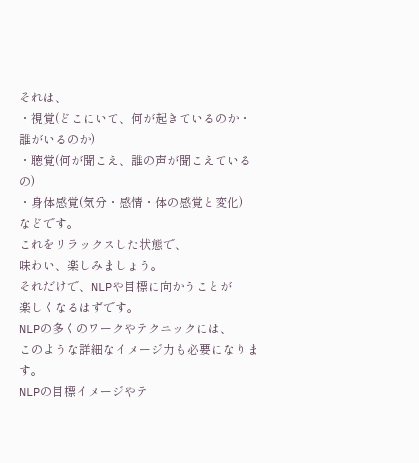それは、
・視覚(どこにいて、何が起きているのか・誰がいるのか)
・聴覚(何が聞こえ、誰の声が聞こえているの)
・身体感覚(気分・感情・体の感覚と変化)
などです。
これをリラックスした状態で、
味わい、楽しみましょう。
それだけで、NLPや目標に向かうことが
楽しくなるはずです。
NLPの多くのワークやテクニックには、
このような詳細なイメージ力も必要になります。
NLPの目標イメージやテ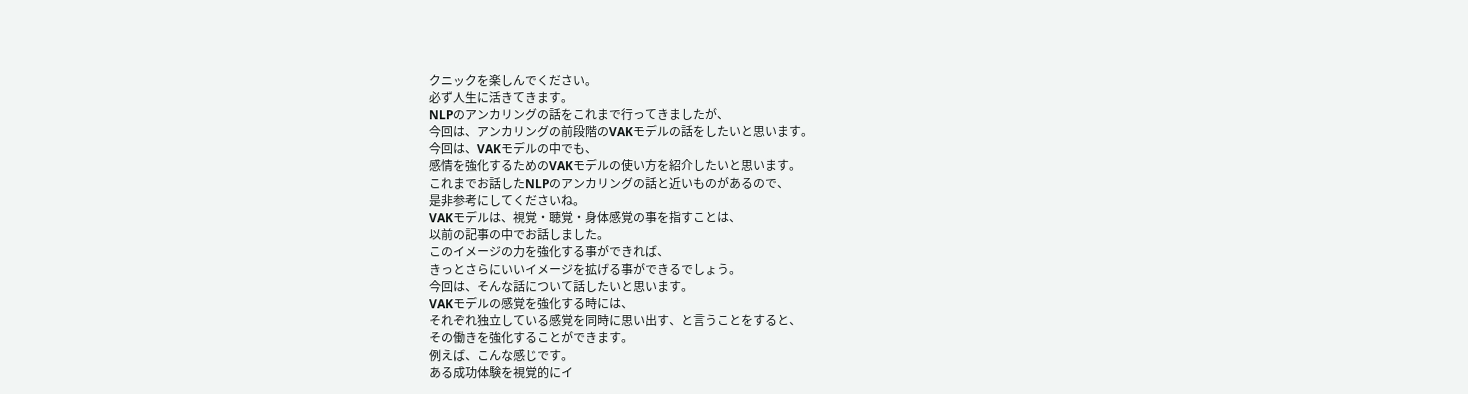クニックを楽しんでください。
必ず人生に活きてきます。
NLPのアンカリングの話をこれまで行ってきましたが、
今回は、アンカリングの前段階のVAKモデルの話をしたいと思います。
今回は、VAKモデルの中でも、
感情を強化するためのVAKモデルの使い方を紹介したいと思います。
これまでお話したNLPのアンカリングの話と近いものがあるので、
是非参考にしてくださいね。
VAKモデルは、視覚・聴覚・身体感覚の事を指すことは、
以前の記事の中でお話しました。
このイメージの力を強化する事ができれば、
きっとさらにいいイメージを拡げる事ができるでしょう。
今回は、そんな話について話したいと思います。
VAKモデルの感覚を強化する時には、
それぞれ独立している感覚を同時に思い出す、と言うことをすると、
その働きを強化することができます。
例えば、こんな感じです。
ある成功体験を視覚的にイ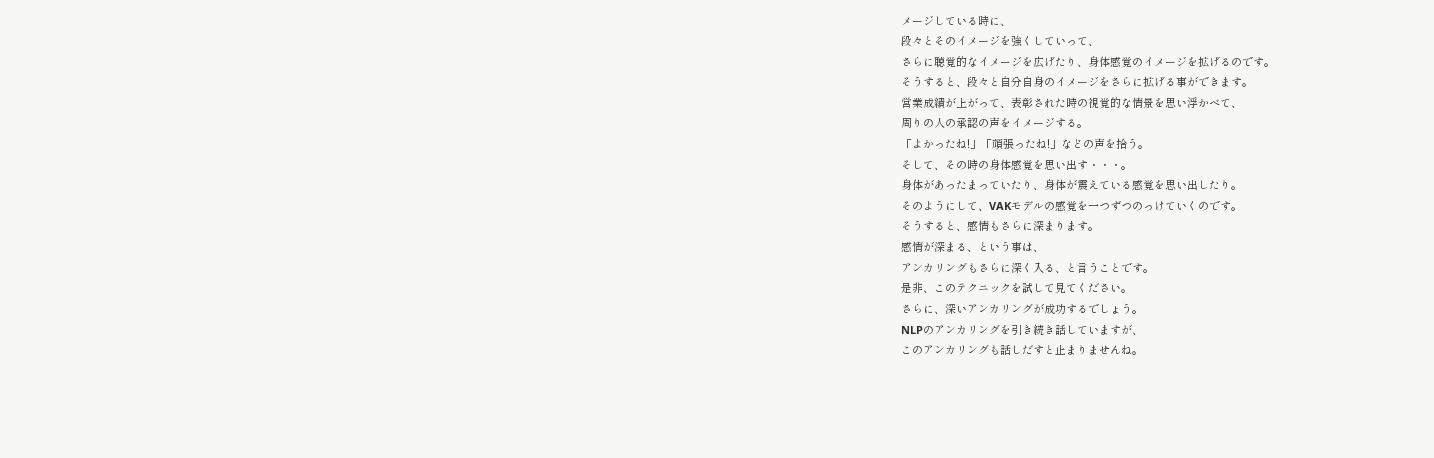メージしている時に、
段々とそのイメージを強くしていって、
さらに聴覚的なイメージを広げたり、身体感覚のイメージを拡げるのです。
そうすると、段々と自分自身のイメージをさらに拡げる事ができます。
営業成績が上がって、表彰された時の視覚的な情景を思い浮かべて、
周りの人の承認の声をイメージする。
「よかったね!」「頑張ったね!」などの声を拾う。
そして、その時の身体感覚を思い出す・・・。
身体があったまっていたり、身体が震えている感覚を思い出したり。
そのようにして、VAKモデルの感覚を一つずつのっけていくのです。
そうすると、感情もさらに深まります。
感情が深まる、という事は、
アンカリングもさらに深く入る、と言うことです。
是非、このテクニックを試して見てください。
さらに、深いアンカリングが成功するでしょう。
NLPのアンカリングを引き続き話していますが、
このアンカリングも話しだすと止まりませんね。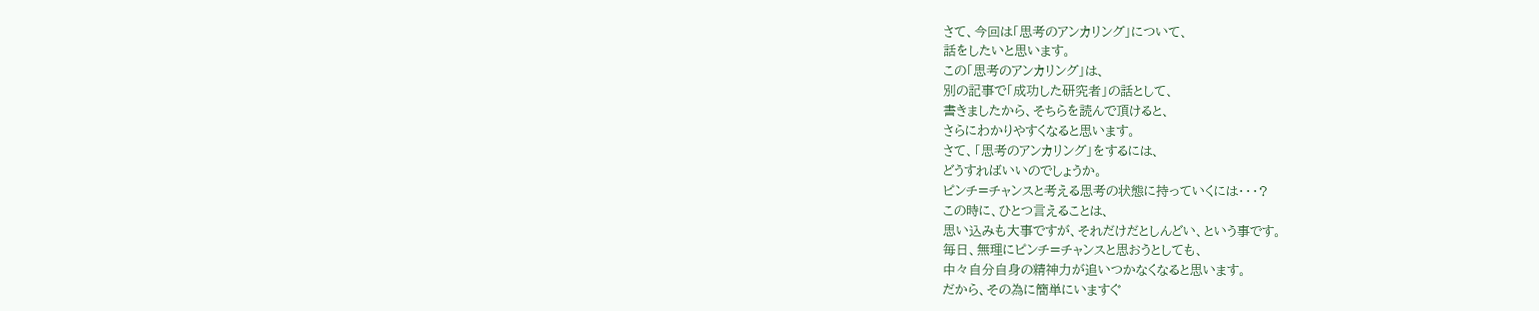さて、今回は「思考のアンカリング」について、
話をしたいと思います。
この「思考のアンカリング」は、
別の記事で「成功した研究者」の話として、
書きましたから、そちらを読んで頂けると、
さらにわかりやすくなると思います。
さて、「思考のアンカリング」をするには、
どうすればいいのでしょうか。
ピンチ=チャンスと考える思考の状態に持っていくには・・・?
この時に、ひとつ言えることは、
思い込みも大事ですが、それだけだとしんどい、という事です。
毎日、無理にピンチ=チャンスと思おうとしても、
中々自分自身の精神力が追いつかなくなると思います。
だから、その為に簡単にいますぐ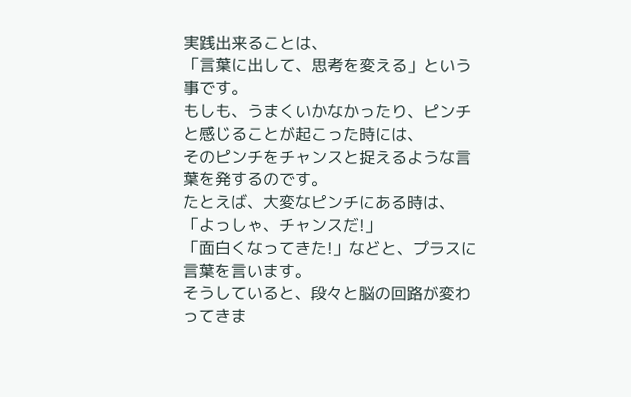実践出来ることは、
「言葉に出して、思考を変える」という事です。
もしも、うまくいかなかったり、ピンチと感じることが起こった時には、
そのピンチをチャンスと捉えるような言葉を発するのです。
たとえば、大変なピンチにある時は、
「よっしゃ、チャンスだ!」
「面白くなってきた!」などと、プラスに言葉を言います。
そうしていると、段々と脳の回路が変わってきま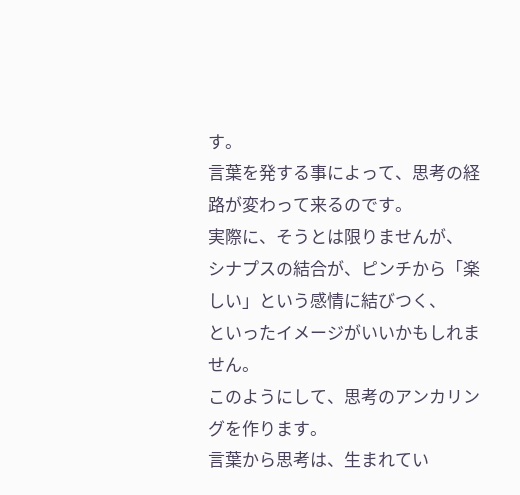す。
言葉を発する事によって、思考の経路が変わって来るのです。
実際に、そうとは限りませんが、
シナプスの結合が、ピンチから「楽しい」という感情に結びつく、
といったイメージがいいかもしれません。
このようにして、思考のアンカリングを作ります。
言葉から思考は、生まれてい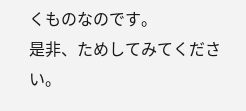くものなのです。
是非、ためしてみてください。